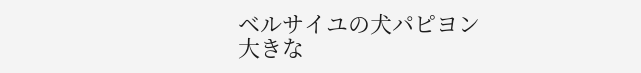ベルサイユの犬パピヨン
大きな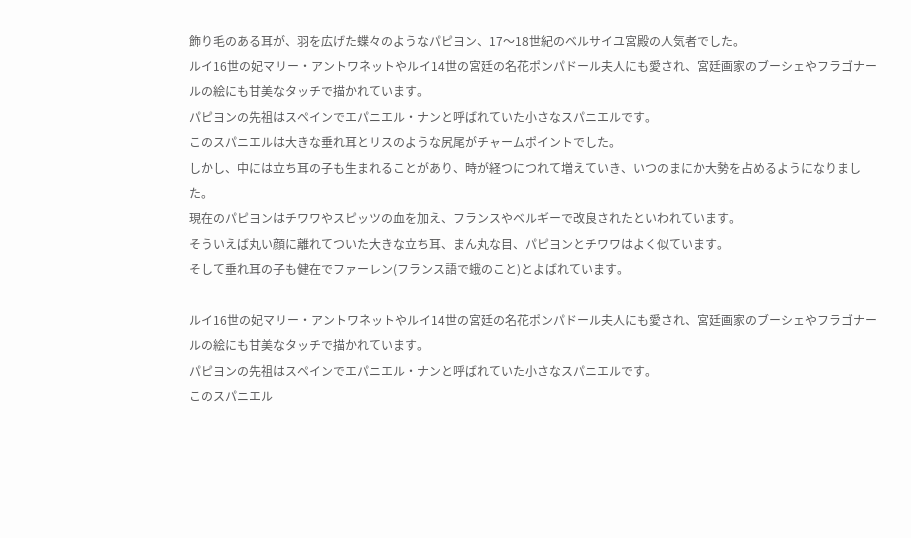飾り毛のある耳が、羽を広げた蝶々のようなパピヨン、17〜18世紀のベルサイユ宮殿の人気者でした。
ルイ16世の妃マリー・アントワネットやルイ14世の宮廷の名花ポンパドール夫人にも愛され、宮廷画家のブーシェやフラゴナールの絵にも甘美なタッチで描かれています。
パピヨンの先祖はスペインでエパニエル・ナンと呼ばれていた小さなスパニエルです。
このスパニエルは大きな垂れ耳とリスのような尻尾がチャームポイントでした。
しかし、中には立ち耳の子も生まれることがあり、時が経つにつれて増えていき、いつのまにか大勢を占めるようになりました。
現在のパピヨンはチワワやスピッツの血を加え、フランスやベルギーで改良されたといわれています。
そういえば丸い顔に離れてついた大きな立ち耳、まん丸な目、パピヨンとチワワはよく似ています。
そして垂れ耳の子も健在でファーレン(フランス語で蛾のこと)とよばれています。

ルイ16世の妃マリー・アントワネットやルイ14世の宮廷の名花ポンパドール夫人にも愛され、宮廷画家のブーシェやフラゴナールの絵にも甘美なタッチで描かれています。
パピヨンの先祖はスペインでエパニエル・ナンと呼ばれていた小さなスパニエルです。
このスパニエル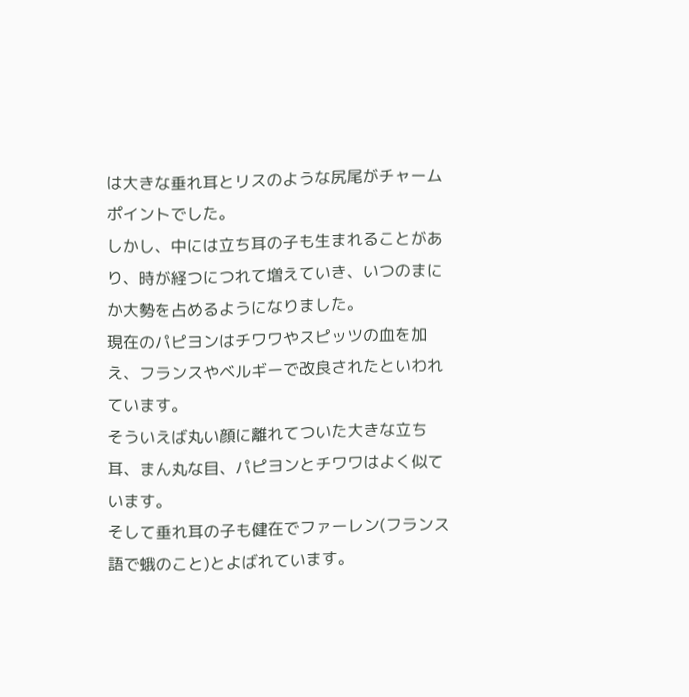は大きな垂れ耳とリスのような尻尾がチャームポイントでした。
しかし、中には立ち耳の子も生まれることがあり、時が経つにつれて増えていき、いつのまにか大勢を占めるようになりました。
現在のパピヨンはチワワやスピッツの血を加え、フランスやベルギーで改良されたといわれています。
そういえば丸い顔に離れてついた大きな立ち耳、まん丸な目、パピヨンとチワワはよく似ています。
そして垂れ耳の子も健在でファーレン(フランス語で蛾のこと)とよばれています。